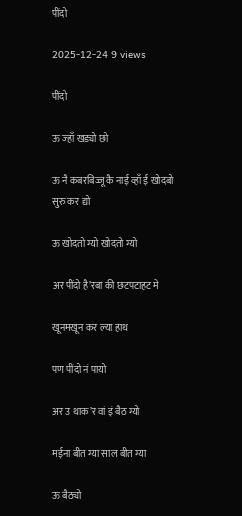पींदो

2025-12-24 9 views

पींदो

ऊ ज्हाँ खड्यो छो

ऊ नै कबरबिज्जू कै नाई व्हाँ ई खोदबो सुरु कर द्यो

ऊ खोदतो ग्यो खोदतो ग्यो

अर पींदो है’रबा की छटपटाहट मे

खूनमखून कर ल्या हाथ

पण पींदो नं पायो

अर उ थाक’र वां इं बैठ ग्यो

मईना बीत ग्या साल बीत ग्या

ऊ बैठ्यो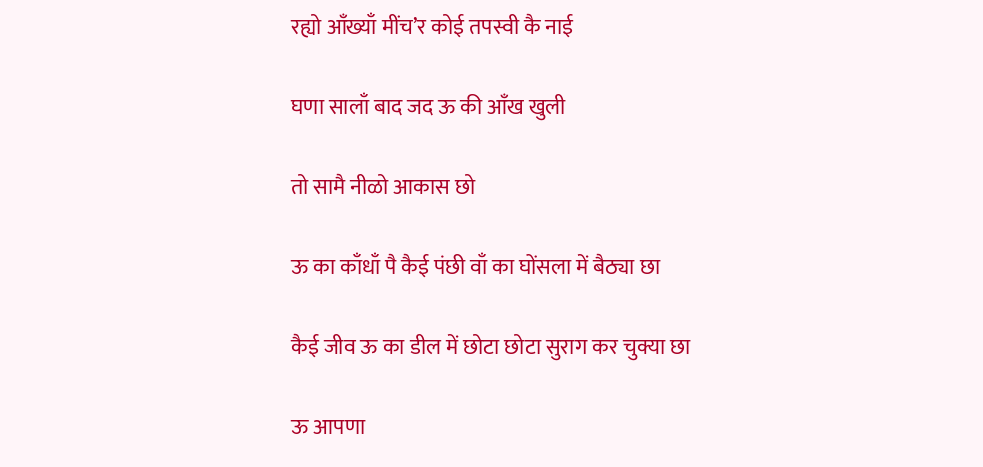रह्यो आँख्याँ मींच’र कोई तपस्वी कै नाई

घणा सालाँ बाद जद ऊ की आँख खुली

तो सामै नीळो आकास छो

ऊ का काँधाँ पै कैई पंछी वाँ का घोंसला में बैठ्या छा

कैई जीव ऊ का डील में छोटा छोटा सुराग कर चुक्या छा

ऊ आपणा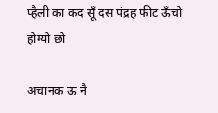प्हैली का कद सूँ दस पंद्रह फीट ऊँचो होग्यो छो

अचानक ऊ नै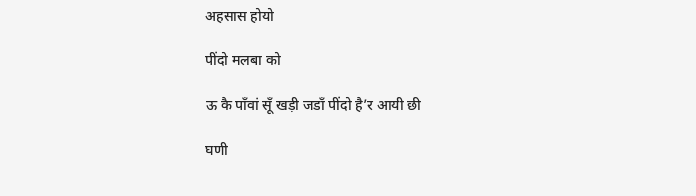अहसास होयो

पींदो मलबा को

ऊ कै पाँवां सूँ खड़ी जडाँ पींदो है’र आयी छी

घणी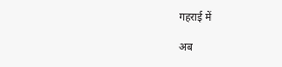गहराई में

अब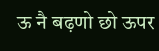ऊ नै बढ़णो छो ऊपर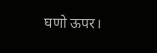घणो ऊपर।